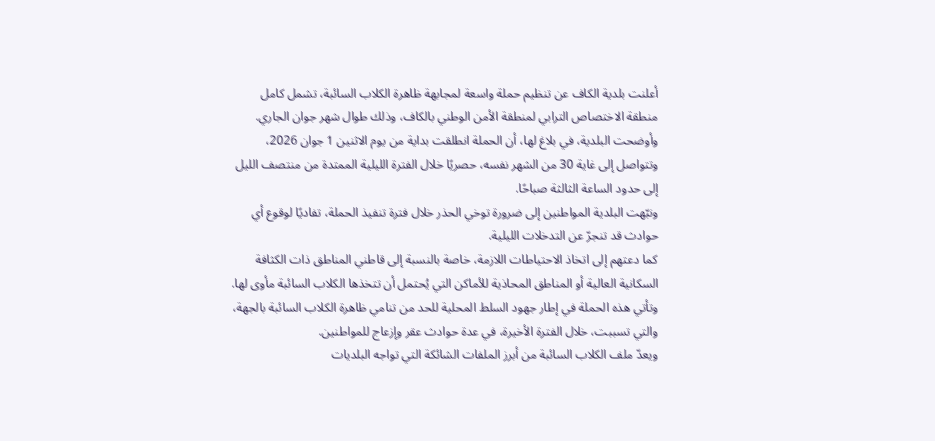أعلنت بلدية الكاف عن تنظيم حملة واسعة لمجابهة ظاهرة الكلاب السائبة، تشمل كامل منطقة الاختصاص الترابي لمنطقة الأمن الوطني بالكاف، وذلك طوال شهر جوان الجاري.
وأوضحت البلدية، في بلاغ لها، أن الحملة انطلقت بداية من يوم الاثنين 1 جوان 2026، وتتواصل إلى غاية 30 من الشهر نفسه، حصريًا خلال الفترة الليلية الممتدة من منتصف الليل إلى حدود الساعة الثالثة صباحًا.
ونبّهت البلدية المواطنين إلى ضرورة توخي الحذر خلال فترة تنفيذ الحملة، تفاديًا لوقوع أي حوادث قد تنجرّ عن التدخلات الليلية.
كما دعتهم إلى اتخاذ الاحتياطات اللازمة، خاصة بالنسبة إلى قاطني المناطق ذات الكثافة السكانية العالية أو المناطق المحاذية للأماكن التي يُحتمل أن تتخذها الكلاب السائبة مأوى لها.
وتأتي هذه الحملة في إطار جهود السلط المحلية للحد من تنامي ظاهرة الكلاب السائبة بالجهة، والتي تسببت، خلال الفترة الأخيرة، في عدة حوادث عقر وإزعاج للمواطنين.
ويعدّ ملف الكلاب السائبة من أبرز الملفات الشائكة التي تواجه البلديات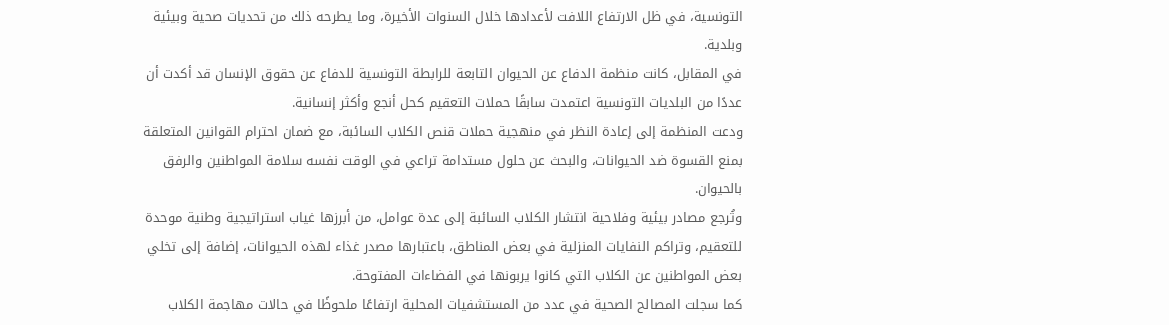التونسية، في ظل الارتفاع اللافت لأعدادها خلال السنوات الأخيرة، وما يطرحه ذلك من تحديات صحية وبيئية وبلدية.
في المقابل، كانت منظمة الدفاع عن الحيوان التابعة للرابطة التونسية للدفاع عن حقوق الإنسان قد أكدت أن عددًا من البلديات التونسية اعتمدت سابقًا حملات التعقيم كحل أنجع وأكثر إنسانية.
ودعت المنظمة إلى إعادة النظر في منهجية حملات قنص الكلاب السائبة، مع ضمان احترام القوانين المتعلقة بمنع القسوة ضد الحيوانات، والبحث عن حلول مستدامة تراعي في الوقت نفسه سلامة المواطنين والرفق بالحيوان.
وتُرجع مصادر بيئية وفلاحية انتشار الكلاب السائبة إلى عدة عوامل، من أبرزها غياب استراتيجية وطنية موحدة للتعقيم، وتراكم النفايات المنزلية في بعض المناطق، باعتبارها مصدر غذاء لهذه الحيوانات، إضافة إلى تخلي بعض المواطنين عن الكلاب التي كانوا يربونها في الفضاءات المفتوحة.
كما سجلت المصالح الصحية في عدد من المستشفيات المحلية ارتفاعًا ملحوظًا في حالات مهاجمة الكلاب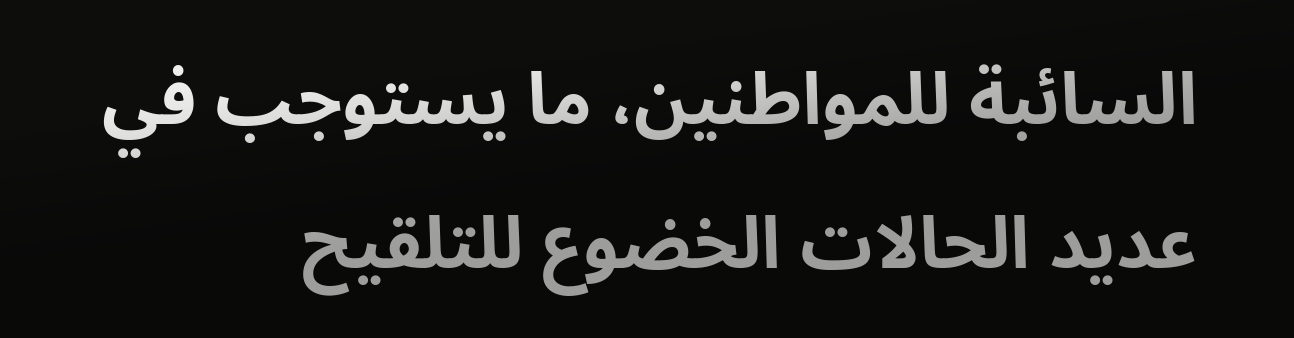السائبة للمواطنين، ما يستوجب في عديد الحالات الخضوع للتلقيح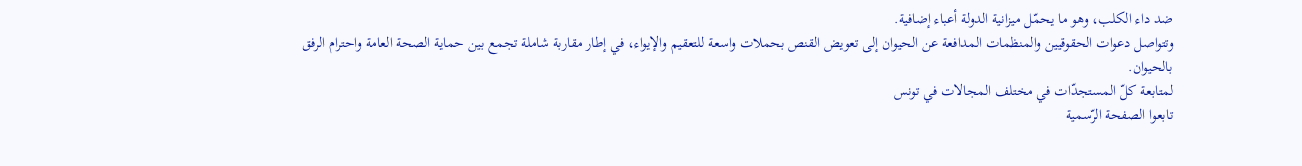ضد داء الكلب، وهو ما يحمّل ميزانية الدولة أعباء إضافية.
وتتواصل دعوات الحقوقيين والمنظمات المدافعة عن الحيوان إلى تعويض القنص بحملات واسعة للتعقيم والإيواء، في إطار مقاربة شاملة تجمع بين حماية الصحة العامة واحترام الرفق بالحيوان.
لمتابعة كلّ المستجدّات في مختلف المجالات في تونس
تابعوا الصفحة الرّسمية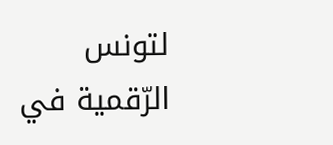لتونس الرّقمية في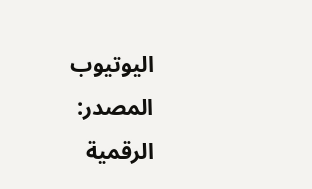اليوتيوب
المصدر:
الرقمية